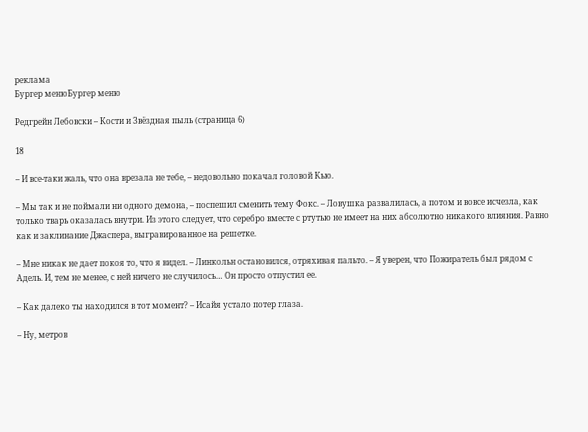реклама
Бургер менюБургер меню

Редгрейн Лебовски – Кости и Звёздная пыль (страница 6)

18

– И все-таки жаль, что она врезала не тебе, – недовольно покачал головой Кью.

– Мы так и не поймали ни одного демона, – поспешил сменить тему Фокс. – Ловушка развалилась, а потом и вовсе исчезла, как только тварь оказалась внутри. Из этого следует, что серебро вместе с ртутью не имеет на них абсолютно никакого влияния. Равно как и заклинание Джаспера, выгравированное на решетке.

– Мне никак не дает покоя то, что я видел. – Линкольн остановился, отряхивая пальто. – Я уверен, что Пожиратель был рядом с Адель. И, тем не менее, с ней ничего не случилось… Он просто отпустил ее.

– Как далеко ты находился в тот момент? – Исайя устало потер глаза.

– Ну, метров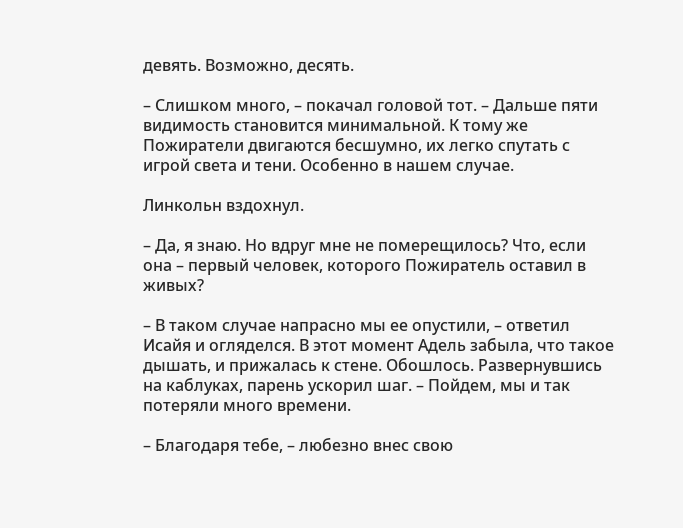девять. Возможно, десять.

– Слишком много, – покачал головой тот. – Дальше пяти видимость становится минимальной. К тому же Пожиратели двигаются бесшумно, их легко спутать с игрой света и тени. Особенно в нашем случае.

Линкольн вздохнул.

– Да, я знаю. Но вдруг мне не померещилось? Что, если она – первый человек, которого Пожиратель оставил в живых?

– В таком случае напрасно мы ее опустили, – ответил Исайя и огляделся. В этот момент Адель забыла, что такое дышать, и прижалась к стене. Обошлось. Развернувшись на каблуках, парень ускорил шаг. – Пойдем, мы и так потеряли много времени.

– Благодаря тебе, – любезно внес свою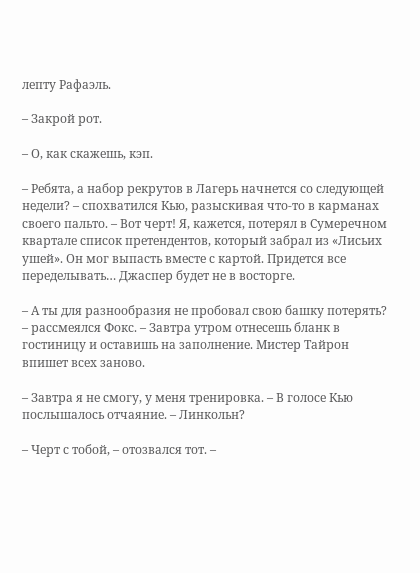лепту Рафаэль.

– Закрой рот.

– О, как скажешь, кэп.

– Ребята, а набор рекрутов в Лагерь начнется со следующей недели? – спохватился Кью, разыскивая что-то в карманах своего пальто. – Вот черт! Я, кажется, потерял в Сумеречном квартале список претендентов, который забрал из «Лисьих ушей». Он мог выпасть вместе с картой. Придется все переделывать… Джаспер будет не в восторге.

– А ты для разнообразия не пробовал свою башку потерять? – рассмеялся Фокс. – Завтра утром отнесешь бланк в гостиницу и оставишь на заполнение. Мистер Тайрон впишет всех заново.

– Завтра я не смогу, у меня тренировка. – В голосе Кью послышалось отчаяние. – Линкольн?

– Черт с тобой, – отозвался тот. –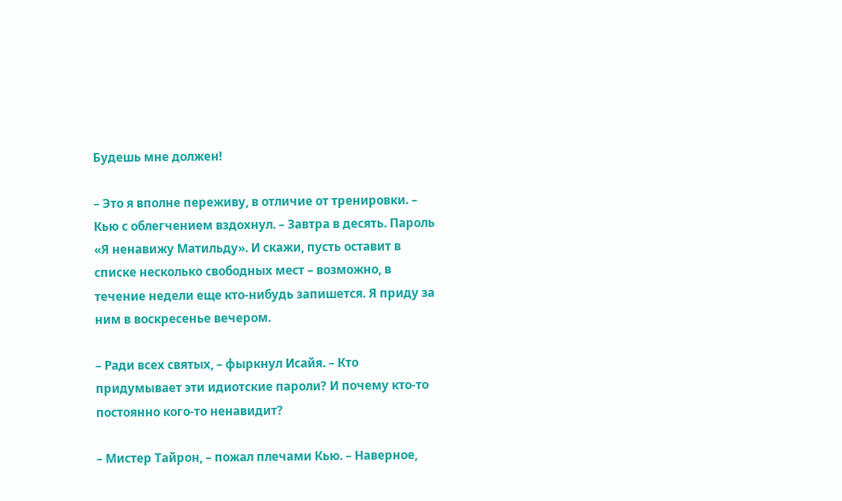Будешь мне должен!

– Это я вполне переживу, в отличие от тренировки. – Кью с облегчением вздохнул. – Завтра в десять. Пароль «Я ненавижу Матильду». И скажи, пусть оставит в списке несколько свободных мест – возможно, в течение недели еще кто-нибудь запишется. Я приду за ним в воскресенье вечером.

– Ради всех святых, – фыркнул Исайя. – Кто придумывает эти идиотские пароли? И почему кто-то постоянно кого-то ненавидит?

– Мистер Тайрон, – пожал плечами Кью. – Наверное,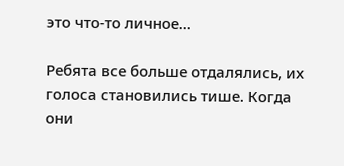это что-то личное…

Ребята все больше отдалялись, их голоса становились тише. Когда они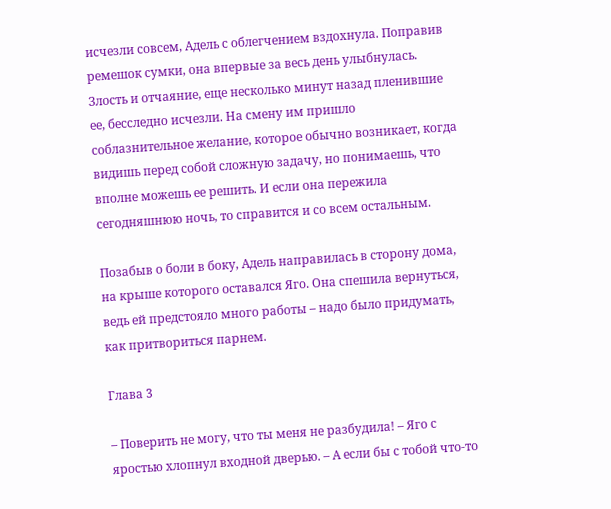исчезли совсем, Адель с облегчением вздохнула. Поправив ремешок сумки, она впервые за весь день улыбнулась. Злость и отчаяние, еще несколько минут назад пленившие ее, бесследно исчезли. На смену им пришло соблазнительное желание, которое обычно возникает, когда видишь перед собой сложную задачу, но понимаешь, что вполне можешь ее решить. И если она пережила сегодняшнюю ночь, то справится и со всем остальным.

Позабыв о боли в боку, Адель направилась в сторону дома, на крыше которого оставался Яго. Она спешила вернуться, ведь ей предстояло много работы – надо было придумать, как притвориться парнем.

Глава 3

– Поверить не могу, что ты меня не разбудила! – Яго с яростью хлопнул входной дверью. – А если бы с тобой что-то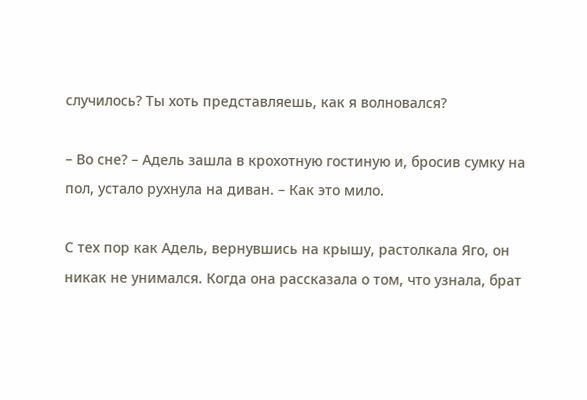случилось? Ты хоть представляешь, как я волновался?

– Во сне? – Адель зашла в крохотную гостиную и, бросив сумку на пол, устало рухнула на диван. – Как это мило.

С тех пор как Адель, вернувшись на крышу, растолкала Яго, он никак не унимался. Когда она рассказала о том, что узнала, брат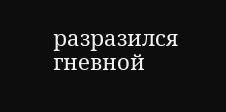разразился гневной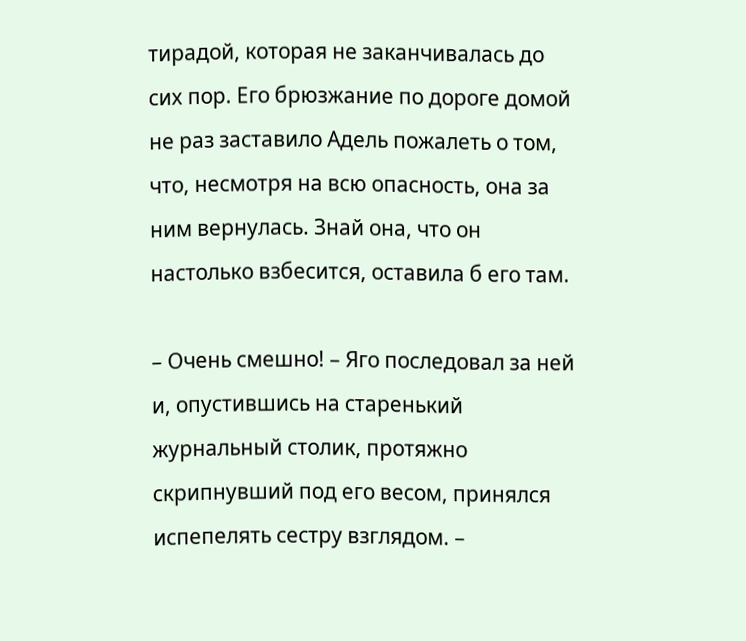тирадой, которая не заканчивалась до сих пор. Его брюзжание по дороге домой не раз заставило Адель пожалеть о том, что, несмотря на всю опасность, она за ним вернулась. Знай она, что он настолько взбесится, оставила б его там.

– Очень смешно! – Яго последовал за ней и, опустившись на старенький журнальный столик, протяжно скрипнувший под его весом, принялся испепелять сестру взглядом. –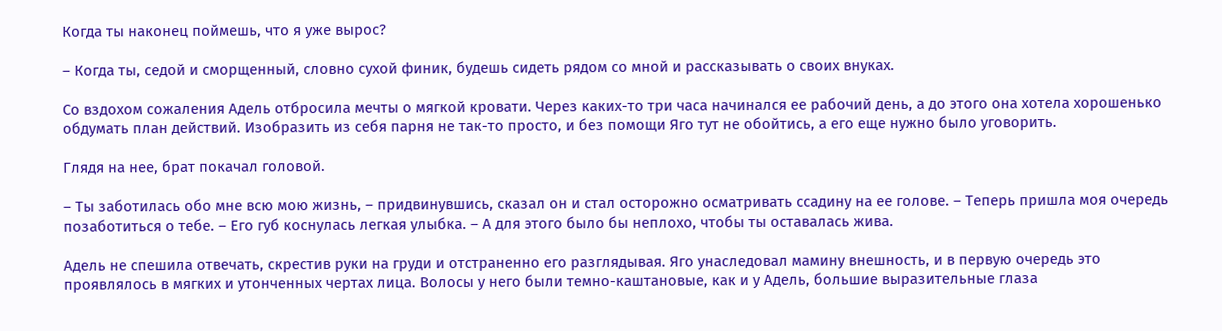Когда ты наконец поймешь, что я уже вырос?

– Когда ты, седой и сморщенный, словно сухой финик, будешь сидеть рядом со мной и рассказывать о своих внуках.

Со вздохом сожаления Адель отбросила мечты о мягкой кровати. Через каких-то три часа начинался ее рабочий день, а до этого она хотела хорошенько обдумать план действий. Изобразить из себя парня не так-то просто, и без помощи Яго тут не обойтись, а его еще нужно было уговорить.

Глядя на нее, брат покачал головой.

– Ты заботилась обо мне всю мою жизнь, – придвинувшись, сказал он и стал осторожно осматривать ссадину на ее голове. – Теперь пришла моя очередь позаботиться о тебе. – Его губ коснулась легкая улыбка. – А для этого было бы неплохо, чтобы ты оставалась жива.

Адель не спешила отвечать, скрестив руки на груди и отстраненно его разглядывая. Яго унаследовал мамину внешность, и в первую очередь это проявлялось в мягких и утонченных чертах лица. Волосы у него были темно-каштановые, как и у Адель, большие выразительные глаза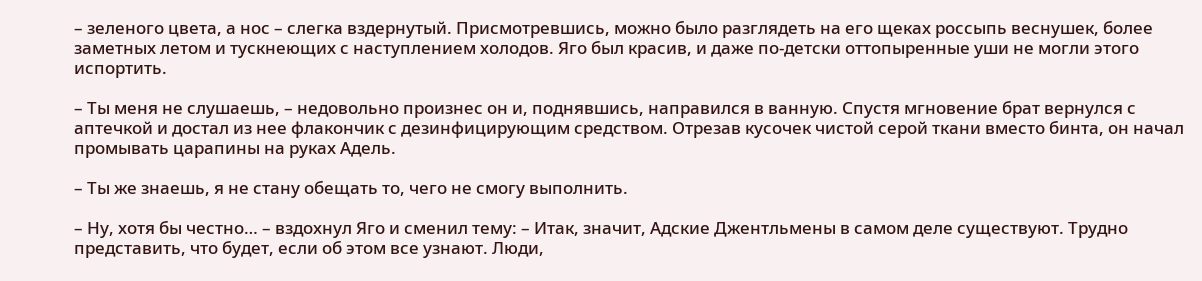– зеленого цвета, а нос – слегка вздернутый. Присмотревшись, можно было разглядеть на его щеках россыпь веснушек, более заметных летом и тускнеющих с наступлением холодов. Яго был красив, и даже по-детски оттопыренные уши не могли этого испортить.

– Ты меня не слушаешь, – недовольно произнес он и, поднявшись, направился в ванную. Спустя мгновение брат вернулся с аптечкой и достал из нее флакончик с дезинфицирующим средством. Отрезав кусочек чистой серой ткани вместо бинта, он начал промывать царапины на руках Адель.

– Ты же знаешь, я не стану обещать то, чего не смогу выполнить.

– Ну, хотя бы честно… – вздохнул Яго и сменил тему: – Итак, значит, Адские Джентльмены в самом деле существуют. Трудно представить, что будет, если об этом все узнают. Люди,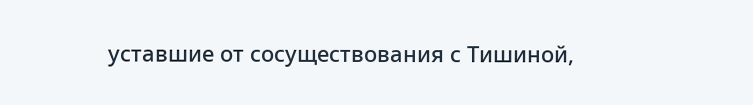уставшие от сосуществования с Тишиной,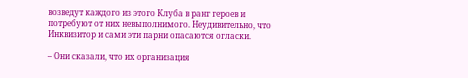возведут каждого из этого Клуба в ранг героев и потребуют от них невыполнимого. Неудивительно, что Инквизитор и сами эти парни опасаются огласки.

– Они сказали, что их организация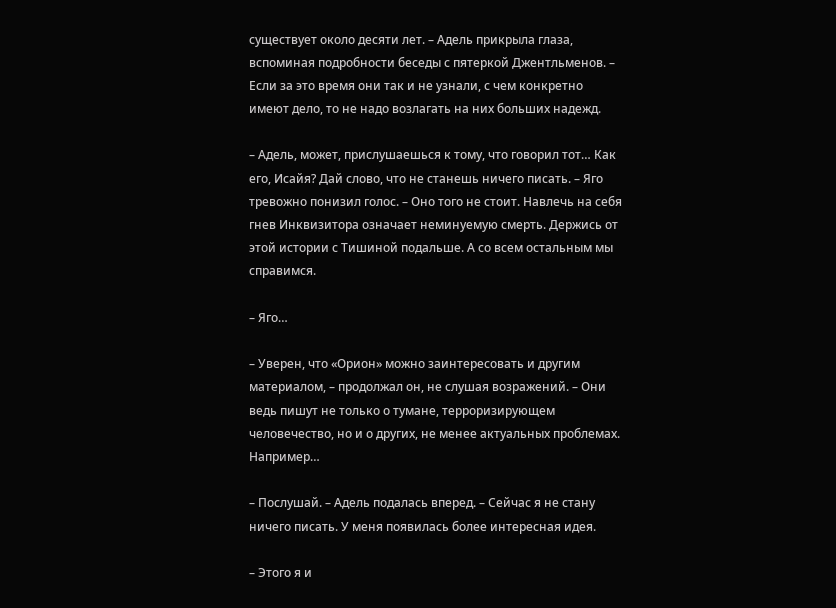существует около десяти лет. – Адель прикрыла глаза, вспоминая подробности беседы с пятеркой Джентльменов. – Если за это время они так и не узнали, с чем конкретно имеют дело, то не надо возлагать на них больших надежд.

– Адель, может, прислушаешься к тому, что говорил тот… Как его, Исайя? Дай слово, что не станешь ничего писать. – Яго тревожно понизил голос. – Оно того не стоит. Навлечь на себя гнев Инквизитора означает неминуемую смерть. Держись от этой истории с Тишиной подальше. А со всем остальным мы справимся.

– Яго…

– Уверен, что «Орион» можно заинтересовать и другим материалом, – продолжал он, не слушая возражений. – Они ведь пишут не только о тумане, терроризирующем человечество, но и о других, не менее актуальных проблемах. Например…

– Послушай. – Адель подалась вперед. – Сейчас я не стану ничего писать. У меня появилась более интересная идея.

– Этого я и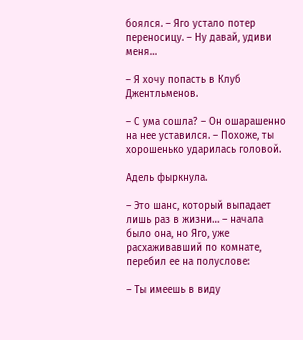боялся. – Яго устало потер переносицу. – Ну давай, удиви меня…

– Я хочу попасть в Клуб Джентльменов.

– С ума сошла? – Он ошарашенно на нее уставился. – Похоже, ты хорошенько ударилась головой.

Адель фыркнула.

– Это шанс, который выпадает лишь раз в жизни… – начала было она, но Яго, уже расхаживавший по комнате, перебил ее на полуслове:

– Ты имеешь в виду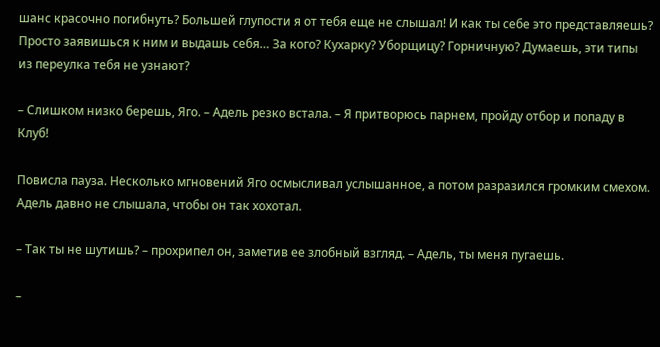шанс красочно погибнуть? Большей глупости я от тебя еще не слышал! И как ты себе это представляешь? Просто заявишься к ним и выдашь себя… За кого? Кухарку? Уборщицу? Горничную? Думаешь, эти типы из переулка тебя не узнают?

– Слишком низко берешь, Яго. – Адель резко встала. – Я притворюсь парнем, пройду отбор и попаду в Клуб!

Повисла пауза. Несколько мгновений Яго осмысливал услышанное, а потом разразился громким смехом. Адель давно не слышала, чтобы он так хохотал.

– Так ты не шутишь? – прохрипел он, заметив ее злобный взгляд. – Адель, ты меня пугаешь.

–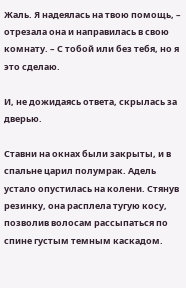Жаль. Я надеялась на твою помощь, – отрезала она и направилась в свою комнату. – С тобой или без тебя, но я это сделаю.

И, не дожидаясь ответа, скрылась за дверью.

Ставни на окнах были закрыты, и в спальне царил полумрак. Адель устало опустилась на колени. Стянув резинку, она расплела тугую косу, позволив волосам рассыпаться по спине густым темным каскадом.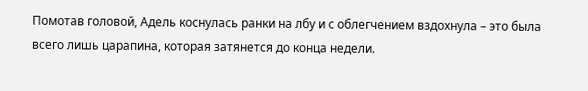Помотав головой, Адель коснулась ранки на лбу и с облегчением вздохнула – это была всего лишь царапина, которая затянется до конца недели.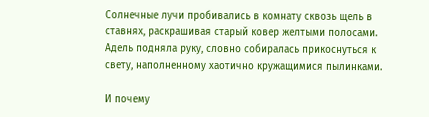Солнечные лучи пробивались в комнату сквозь щель в ставнях, раскрашивая старый ковер желтыми полосами. Адель подняла руку, словно собиралась прикоснуться к свету, наполненному хаотично кружащимися пылинками.

И почему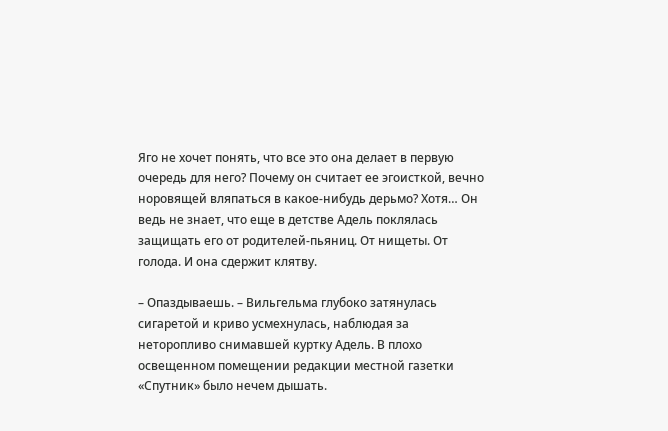Яго не хочет понять, что все это она делает в первую очередь для него? Почему он считает ее эгоисткой, вечно норовящей вляпаться в какое-нибудь дерьмо? Хотя… Он ведь не знает, что еще в детстве Адель поклялась защищать его от родителей-пьяниц. От нищеты. От голода. И она сдержит клятву.

– Опаздываешь. – Вильгельма глубоко затянулась сигаретой и криво усмехнулась, наблюдая за неторопливо снимавшей куртку Адель. В плохо освещенном помещении редакции местной газетки «Спутник» было нечем дышать.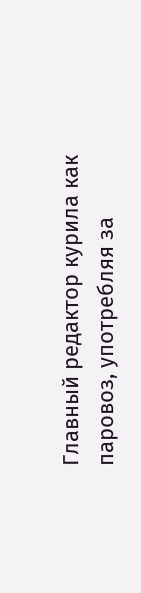Главный редактор курила как паровоз, употребляя за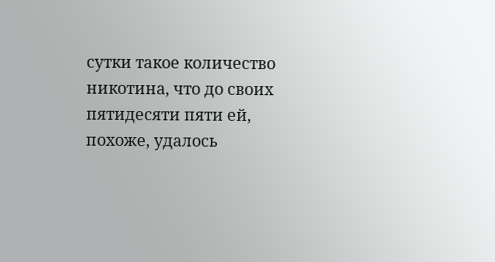сутки такое количество никотина, что до своих пятидесяти пяти ей, похоже, удалось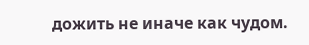дожить не иначе как чудом.